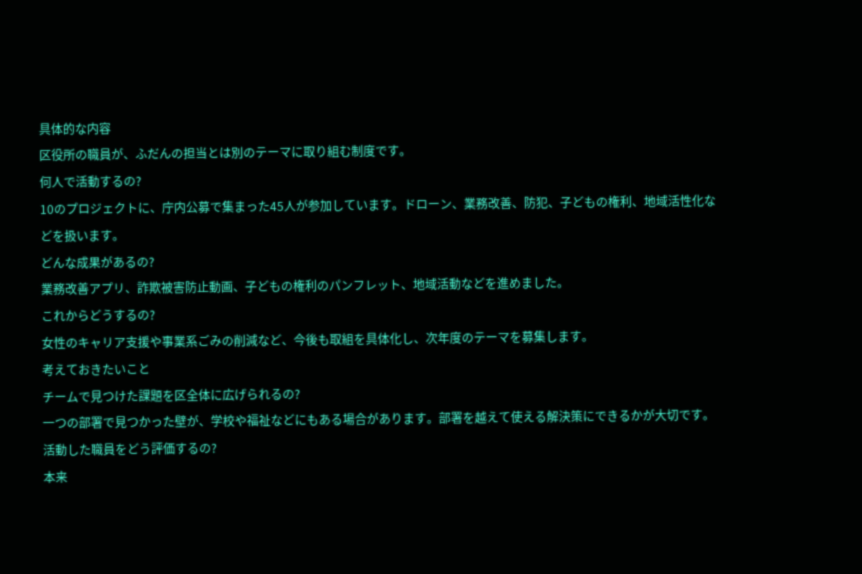具体的な内容
区役所の職員が、ふだんの担当とは別のテーマに取り組む制度です。
何人で活動するの?
10のプロジェクトに、庁内公募で集まった45人が参加しています。ドローン、業務改善、防犯、子どもの権利、地域活性化などを扱います。
どんな成果があるの?
業務改善アプリ、詐欺被害防止動画、子どもの権利のパンフレット、地域活動などを進めました。
これからどうするの?
女性のキャリア支援や事業系ごみの削減など、今後も取組を具体化し、次年度のテーマを募集します。
考えておきたいこと
チームで見つけた課題を区全体に広げられるの?
一つの部署で見つかった壁が、学校や福祉などにもある場合があります。部署を越えて使える解決策にできるかが大切です。
活動した職員をどう評価するの?
本来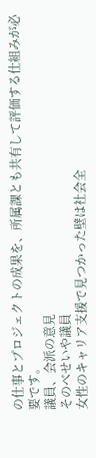の仕事とプロジェクトの成果を、所属課とも共有して評価する仕組みが必要です。
議員、会派の意見
そのべせいや議員
女性のキャリア支援で見つかった壁は社会全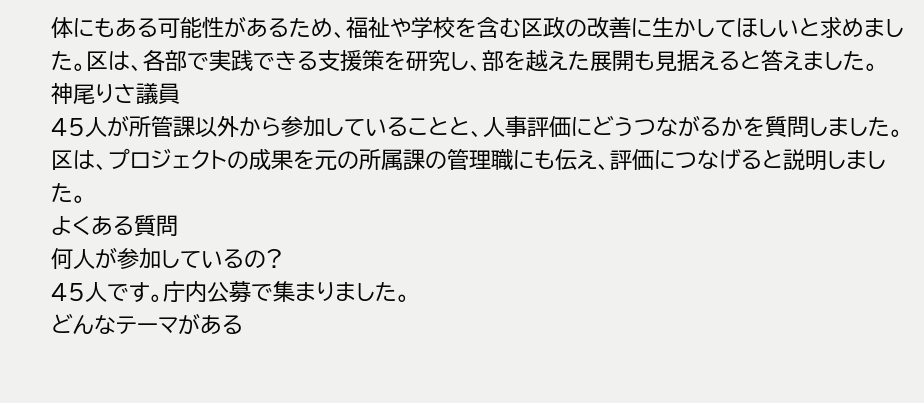体にもある可能性があるため、福祉や学校を含む区政の改善に生かしてほしいと求めました。区は、各部で実践できる支援策を研究し、部を越えた展開も見据えると答えました。
神尾りさ議員
45人が所管課以外から参加していることと、人事評価にどうつながるかを質問しました。区は、プロジェクトの成果を元の所属課の管理職にも伝え、評価につなげると説明しました。
よくある質問
何人が参加しているの?
45人です。庁内公募で集まりました。
どんなテーマがある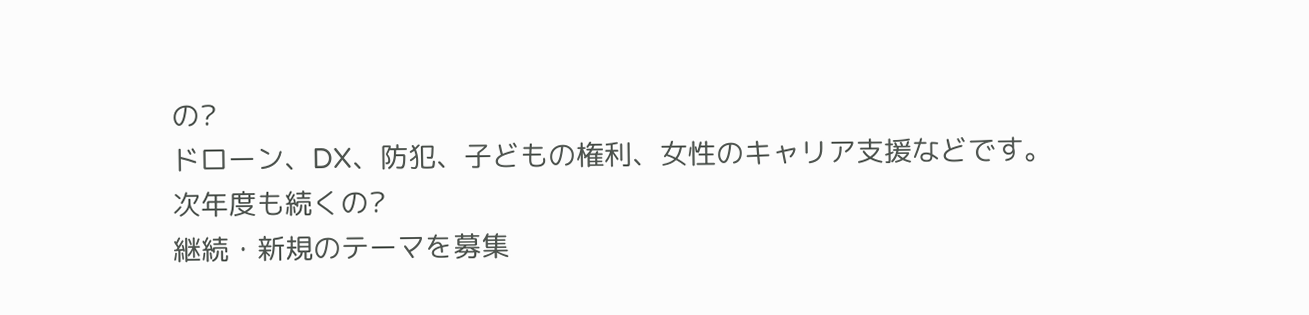の?
ドローン、DX、防犯、子どもの権利、女性のキャリア支援などです。
次年度も続くの?
継続・新規のテーマを募集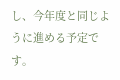し、今年度と同じように進める予定です。